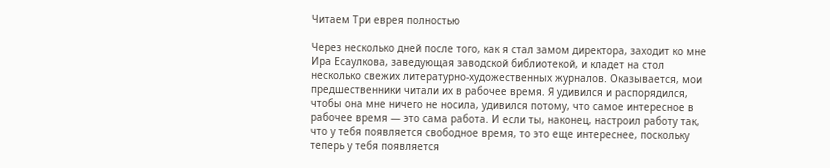Читаем Три еврея полностью

Через несколько дней после того, как я стал замом директора, заходит ко мне Ира Есаулкова, заведующая заводской библиотекой, и кладет на стол несколько свежих литературно-художественных журналов. Оказывается, мои предшественники читали их в рабочее время. Я удивился и распорядился, чтобы она мне ничего не носила, удивился потому, что самое интересное в рабочее время — это сама работа. И если ты, наконец, настроил работу так, что у тебя появляется свободное время, то это еще интереснее, поскольку теперь у тебя появляется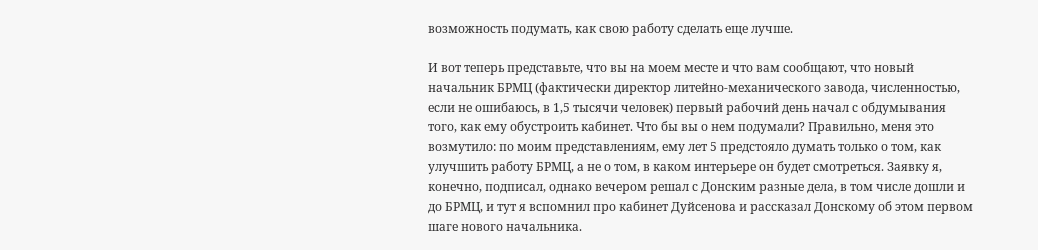возможность подумать, как свою работу сделать еще лучше.

И вот теперь представьте, что вы на моем месте и что вам сообщают, что новый начальник БРМЦ (фактически директор литейно-механического завода, численностью, если не ошибаюсь, в 1,5 тысячи человек) первый рабочий день начал с обдумывания того, как ему обустроить кабинет. Что бы вы о нем подумали? Правильно, меня это возмутило: по моим представлениям, ему лет 5 предстояло думать только о том, как улучшить работу БРМЦ, а не о том, в каком интерьере он будет смотреться. Заявку я, конечно, подписал, однако вечером решал с Донским разные дела, в том числе дошли и до БРМЦ, и тут я вспомнил про кабинет Дуйсенова и рассказал Донскому об этом первом шаге нового начальника.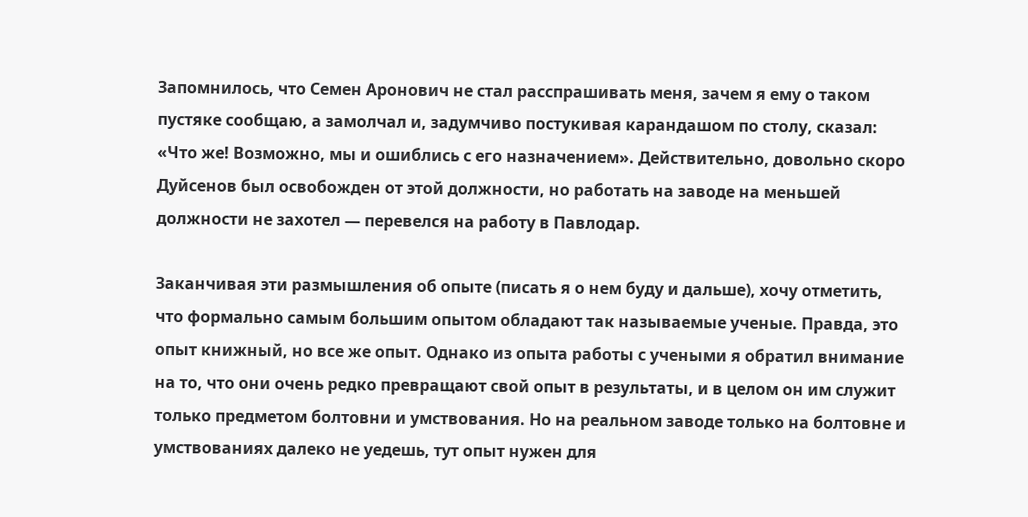Запомнилось, что Семен Аронович не стал расспрашивать меня, зачем я ему о таком пустяке сообщаю, а замолчал и, задумчиво постукивая карандашом по столу, сказал: «Что же! Возможно, мы и ошиблись с его назначением». Действительно, довольно скоро Дуйсенов был освобожден от этой должности, но работать на заводе на меньшей должности не захотел — перевелся на работу в Павлодар.

Заканчивая эти размышления об опыте (писать я о нем буду и дальше), хочу отметить, что формально самым большим опытом обладают так называемые ученые. Правда, это опыт книжный, но все же опыт. Однако из опыта работы с учеными я обратил внимание на то, что они очень редко превращают свой опыт в результаты, и в целом он им служит только предметом болтовни и умствования. Но на реальном заводе только на болтовне и умствованиях далеко не уедешь, тут опыт нужен для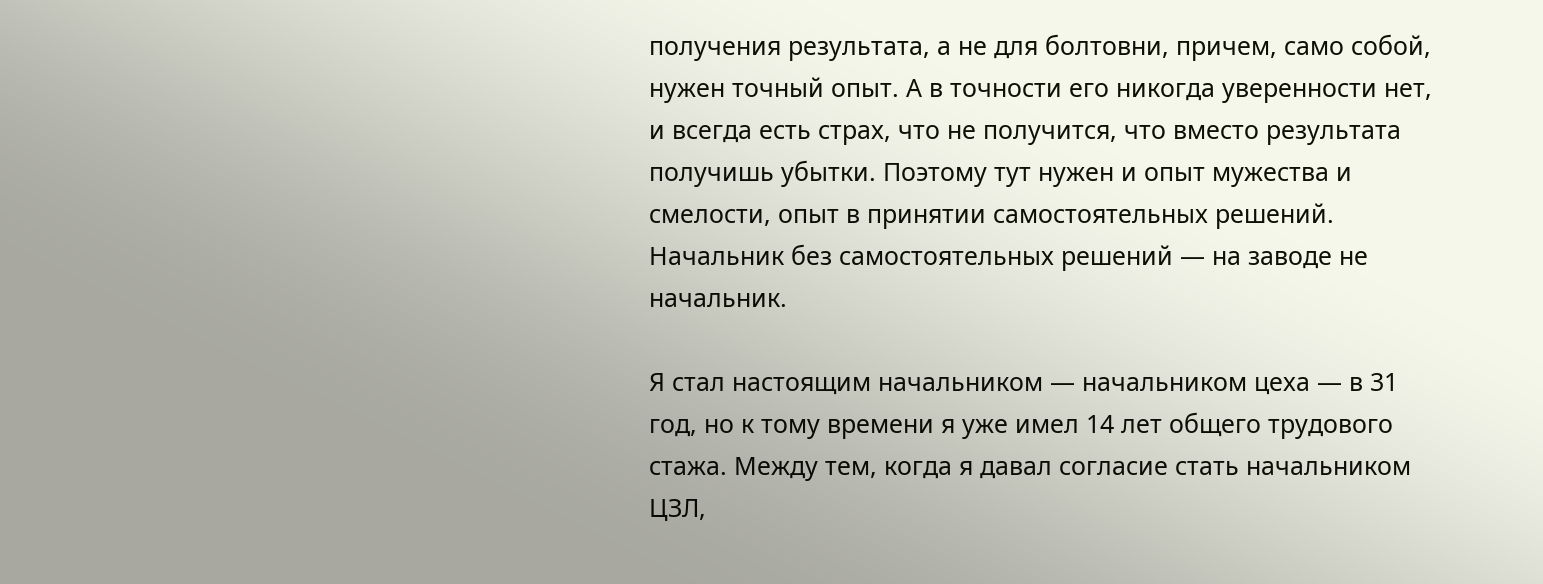получения результата, а не для болтовни, причем, само собой, нужен точный опыт. А в точности его никогда уверенности нет, и всегда есть страх, что не получится, что вместо результата получишь убытки. Поэтому тут нужен и опыт мужества и смелости, опыт в принятии самостоятельных решений. Начальник без самостоятельных решений — на заводе не начальник.

Я стал настоящим начальником — начальником цеха — в 31 год, но к тому времени я уже имел 14 лет общего трудового стажа. Между тем, когда я давал согласие стать начальником ЦЗЛ,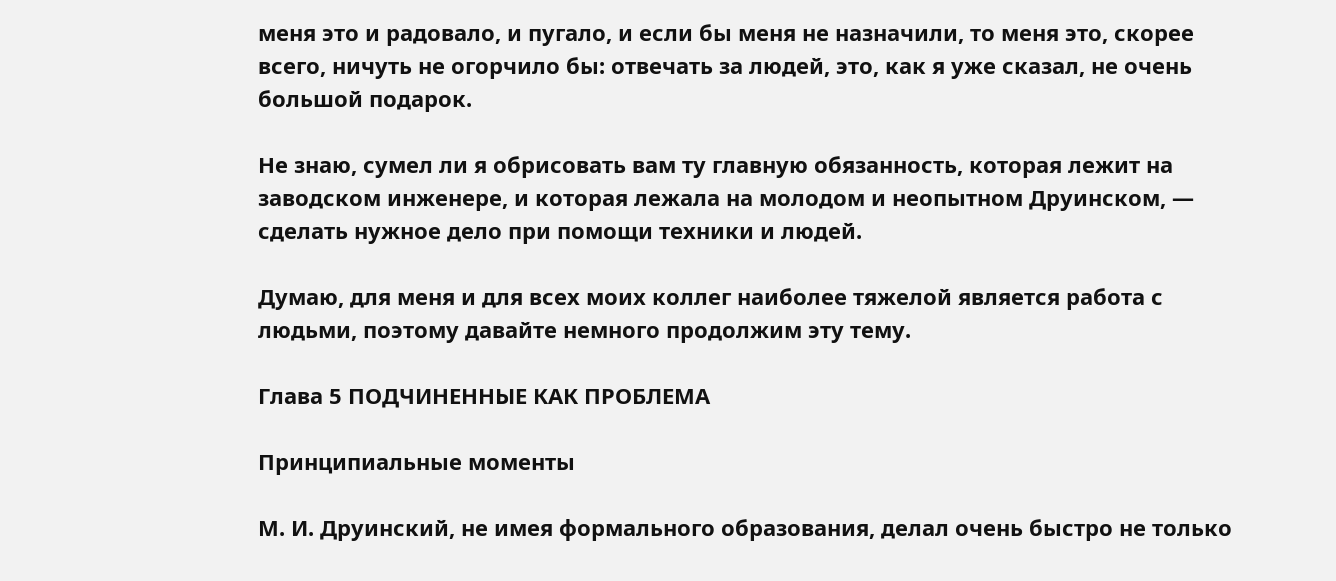меня это и радовало, и пугало, и если бы меня не назначили, то меня это, скорее всего, ничуть не огорчило бы: отвечать за людей, это, как я уже сказал, не очень большой подарок.

Не знаю, сумел ли я обрисовать вам ту главную обязанность, которая лежит на заводском инженере, и которая лежала на молодом и неопытном Друинском, — сделать нужное дело при помощи техники и людей.

Думаю, для меня и для всех моих коллег наиболее тяжелой является работа с людьми, поэтому давайте немного продолжим эту тему.

Глава 5 ПОДЧИНЕННЫЕ КАК ПРОБЛЕМА

Принципиальные моменты

М. И. Друинский, не имея формального образования, делал очень быстро не только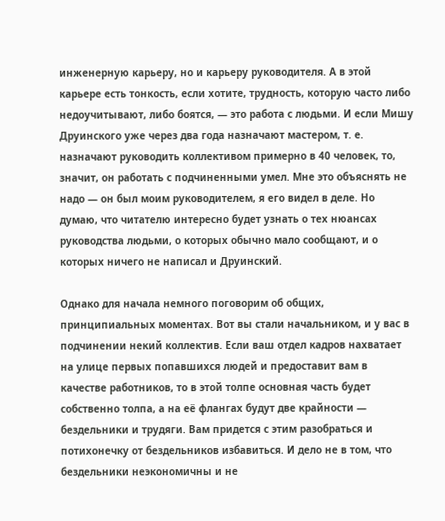инженерную карьеру, но и карьеру руководителя. А в этой карьере есть тонкость, если хотите, трудность, которую часто либо недоучитывают, либо боятся, — это работа с людьми. И если Мишу Друинского уже через два года назначают мастером, т. е. назначают руководить коллективом примерно в 40 человек, то, значит, он работать с подчиненными умел. Мне это объяснять не надо — он был моим руководителем, я его видел в деле. Но думаю, что читателю интересно будет узнать о тех нюансах руководства людьми, о которых обычно мало сообщают, и о которых ничего не написал и Друинский.

Однако для начала немного поговорим об общих, принципиальных моментах. Вот вы стали начальником, и у вас в подчинении некий коллектив. Если ваш отдел кадров нахватает на улице первых попавшихся людей и предоставит вам в качестве работников, то в этой толпе основная часть будет собственно толпа, а на её флангах будут две крайности — бездельники и трудяги. Вам придется с этим разобраться и потихонечку от бездельников избавиться. И дело не в том, что бездельники неэкономичны и не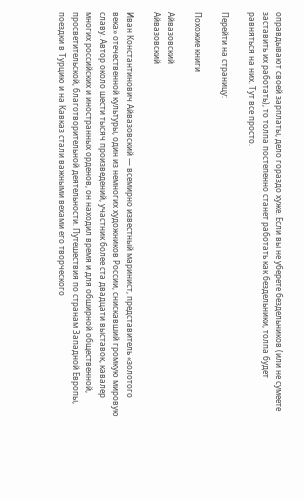оправдывают своей зарплаты, дело гораздо хуже. Если вы не уберете бездельников (или не сумеете заставить их работать), то толпа постепенно станет работать как бездельники, толпа будет равняться на них. Тут все просто.

Перейти на страницу:

Похожие книги

Айвазовский
Айвазовский

Иван Константинович Айвазовский — всемирно известный маринист, представитель «золотого века» отечественной культуры, один из немногих художников России, снискавший громкую мировую славу. Автор около шести тысяч произведений, участник более ста двадцати выставок, кавалер многих российских и иностранных орденов, он находил время и для обширной общественной, просветительской, благотворительной деятельности. Путешествия по странам Западной Европы, поездки в Турцию и на Кавказ стали важными вехами его творческого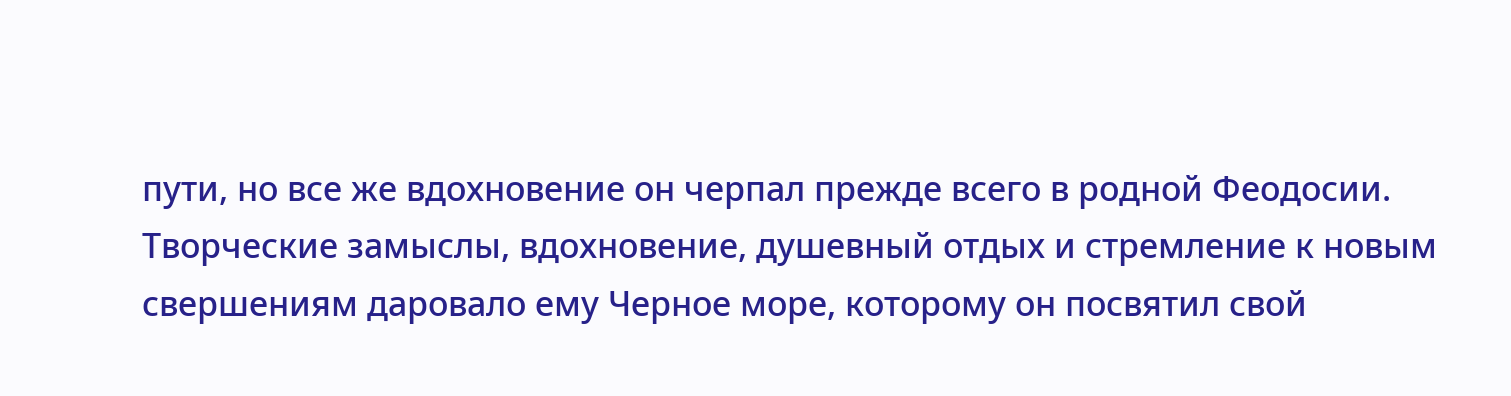пути, но все же вдохновение он черпал прежде всего в родной Феодосии. Творческие замыслы, вдохновение, душевный отдых и стремление к новым свершениям даровало ему Черное море, которому он посвятил свой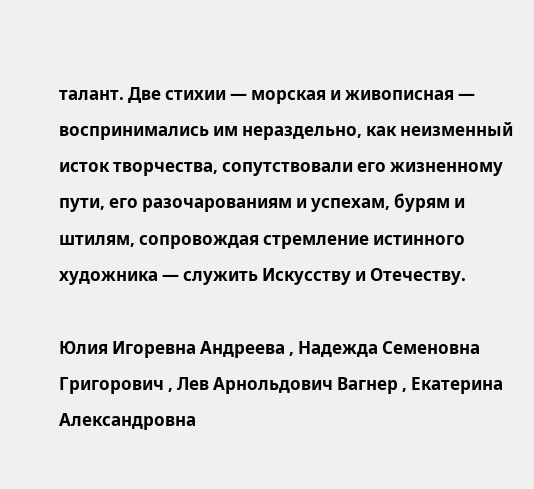талант. Две стихии — морская и живописная — воспринимались им нераздельно, как неизменный исток творчества, сопутствовали его жизненному пути, его разочарованиям и успехам, бурям и штилям, сопровождая стремление истинного художника — служить Искусству и Отечеству.

Юлия Игоревна Андреева , Надежда Семеновна Григорович , Лев Арнольдович Вагнер , Екатерина Александровна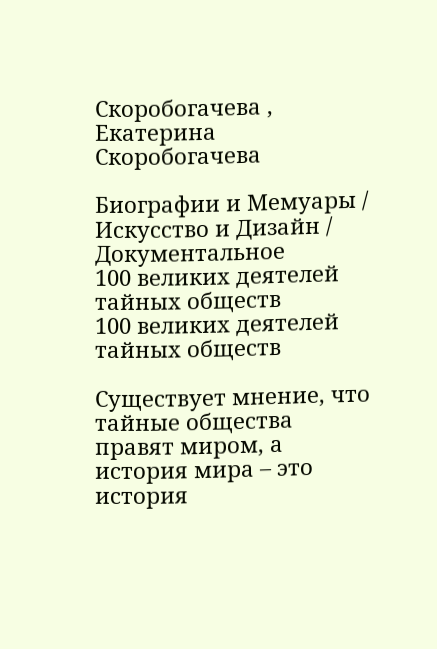Скоробогачева , Екатерина Скоробогачева

Биографии и Мемуары / Искусство и Дизайн / Документальное
100 великих деятелей тайных обществ
100 великих деятелей тайных обществ

Существует мнение, что тайные общества правят миром, а история мира – это история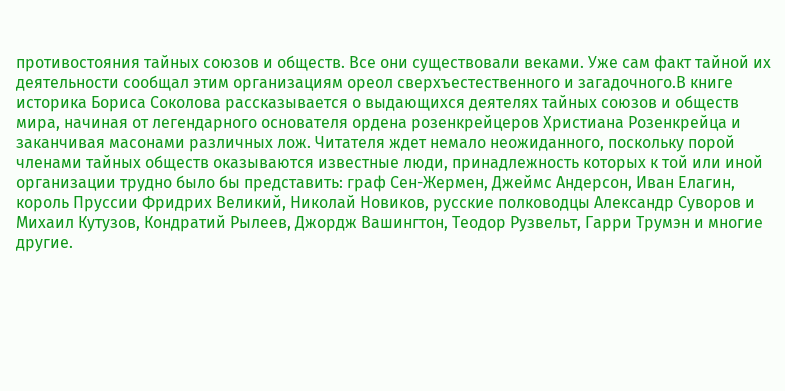противостояния тайных союзов и обществ. Все они существовали веками. Уже сам факт тайной их деятельности сообщал этим организациям ореол сверхъестественного и загадочного.В книге историка Бориса Соколова рассказывается о выдающихся деятелях тайных союзов и обществ мира, начиная от легендарного основателя ордена розенкрейцеров Христиана Розенкрейца и заканчивая масонами различных лож. Читателя ждет немало неожиданного, поскольку порой членами тайных обществ оказываются известные люди, принадлежность которых к той или иной организации трудно было бы представить: граф Сен-Жермен, Джеймс Андерсон, Иван Елагин, король Пруссии Фридрих Великий, Николай Новиков, русские полководцы Александр Суворов и Михаил Кутузов, Кондратий Рылеев, Джордж Вашингтон, Теодор Рузвельт, Гарри Трумэн и многие другие.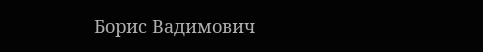Борис Вадимович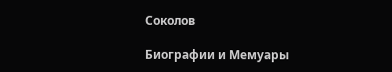Соколов

Биографии и Мемуары